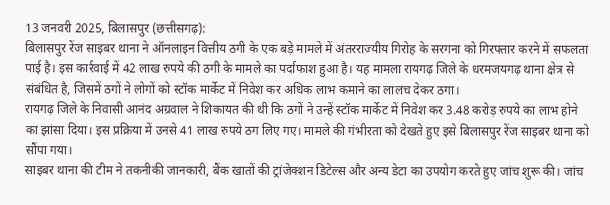13 जनवरी 2025, बिलासपुर (छत्तीसगढ़):
बिलासपुर रेंज साइबर थाना ने ऑनलाइन वित्तीय ठगी के एक बड़े मामले में अंतरराज्यीय गिरोह के सरगना को गिरफ्तार करने में सफलता पाई है। इस कार्रवाई में 42 लाख रुपये की ठगी के मामले का पर्दाफाश हुआ है। यह मामला रायगढ़ जिले के धरमजयगढ़ थाना क्षेत्र से संबंधित है, जिसमें ठगों ने लोगों को स्टॉक मार्केट में निवेश कर अधिक लाभ कमाने का लालच देकर ठगा।
रायगढ़ जिले के निवासी आनंद अग्रवाल ने शिकायत की थी कि ठगों ने उन्हें स्टॉक मार्केट में निवेश कर 3.48 करोड़ रुपये का लाभ होने का झांसा दिया। इस प्रक्रिया में उनसे 41 लाख रुपये ठग लिए गए। मामले की गंभीरता को देखते हुए इसे बिलासपुर रेंज साइबर थाना को सौंपा गया।
साइबर थाना की टीम ने तकनीकी जानकारी, बैंक खातों की ट्रांजेक्शन डिटेल्स और अन्य डेटा का उपयोग करते हुए जांच शुरू की। जांच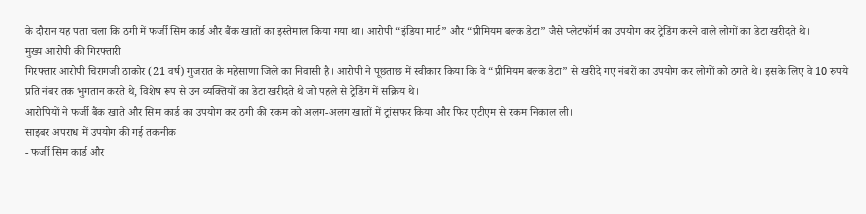के दौरान यह पता चला कि ठगी में फर्जी सिम कार्ड और बैंक खातों का इस्तेमाल किया गया था। आरोपी “इंडिया मार्ट” और “प्रीमियम बल्क डेटा” जैसे प्लेटफॉर्म का उपयोग कर ट्रेडिंग करने वाले लोगों का डेटा खरीदते थे।
मुख्य आरोपी की गिरफ्तारी
गिरफ्तार आरोपी चिरागजी ठाकोर (21 वर्ष) गुजरात के महेसाणा जिले का निवासी है। आरोपी ने पूछताछ में स्वीकार किया कि वे “प्रीमियम बल्क डेटा” से खरीदे गए नंबरों का उपयोग कर लोगों को ठगते थे। इसके लिए वे 10 रुपये प्रति नंबर तक भुगतान करते थे, विशेष रूप से उन व्यक्तियों का डेटा खरीदते थे जो पहले से ट्रेडिंग में सक्रिय थे।
आरोपियों ने फर्जी बैंक खाते और सिम कार्ड का उपयोग कर ठगी की रकम को अलग-अलग खातों में ट्रांसफर किया और फिर एटीएम से रकम निकाल ली।
साइबर अपराध में उपयोग की गई तकनीक
- फर्जी सिम कार्ड और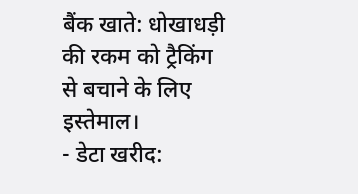बैंक खाते: धोखाधड़ी की रकम को ट्रैकिंग से बचाने के लिए इस्तेमाल।
- डेटा खरीद: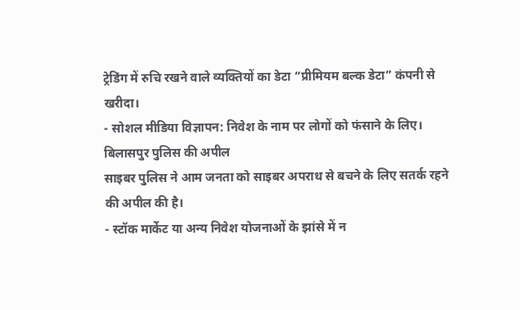ट्रेडिंग में रुचि रखने वाले व्यक्तियों का डेटा “प्रीमियम बल्क डेटा” कंपनी से खरीदा।
- सोशल मीडिया विज्ञापन: निवेश के नाम पर लोगों को फंसाने के लिए।
बिलासपुर पुलिस की अपील
साइबर पुलिस ने आम जनता को साइबर अपराध से बचने के लिए सतर्क रहने की अपील की है।
- स्टॉक मार्केट या अन्य निवेश योजनाओं के झांसे में न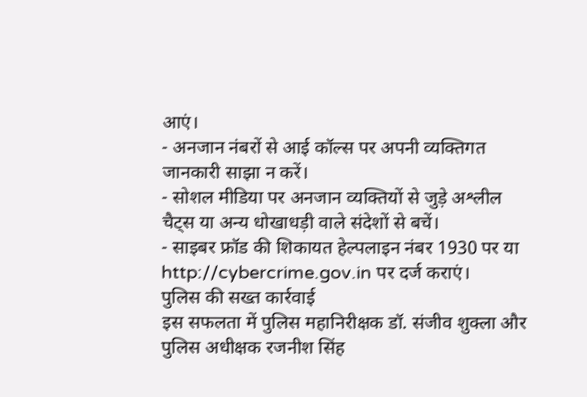आएं।
- अनजान नंबरों से आई कॉल्स पर अपनी व्यक्तिगत जानकारी साझा न करें।
- सोशल मीडिया पर अनजान व्यक्तियों से जुड़े अश्लील चैट्स या अन्य धोखाधड़ी वाले संदेशों से बचें।
- साइबर फ्रॉड की शिकायत हेल्पलाइन नंबर 1930 पर या http://cybercrime.gov.in पर दर्ज कराएं।
पुलिस की सख्त कार्रवाई
इस सफलता में पुलिस महानिरीक्षक डॉ. संजीव शुक्ला और पुलिस अधीक्षक रजनीश सिंह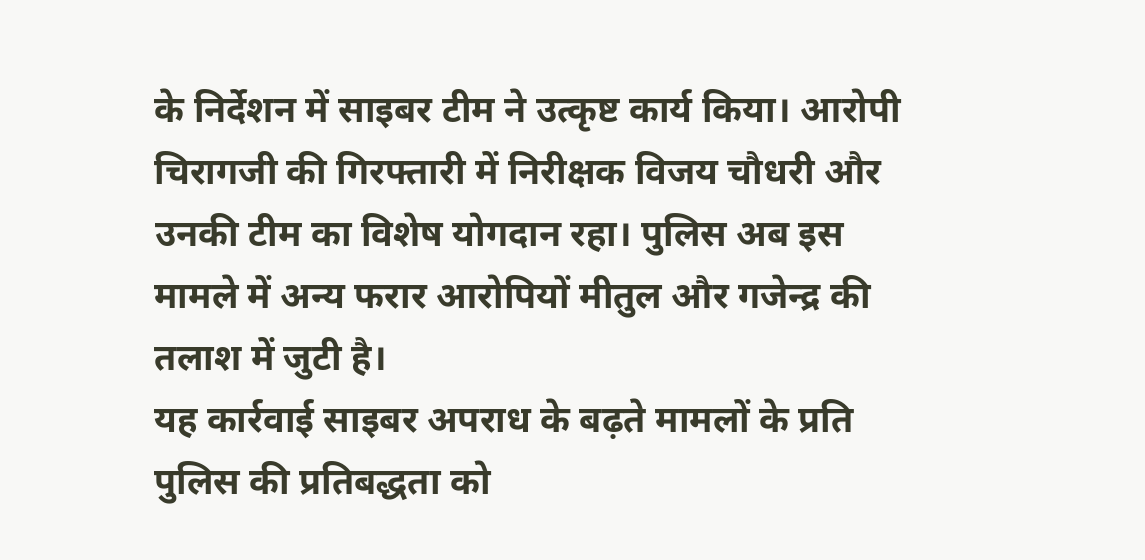के निर्देशन में साइबर टीम ने उत्कृष्ट कार्य किया। आरोपी चिरागजी की गिरफ्तारी में निरीक्षक विजय चौधरी और उनकी टीम का विशेष योगदान रहा। पुलिस अब इस मामले में अन्य फरार आरोपियों मीतुल और गजेन्द्र की तलाश में जुटी है।
यह कार्रवाई साइबर अपराध के बढ़ते मामलों के प्रति पुलिस की प्रतिबद्धता को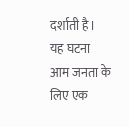दर्शाती है। यह घटना आम जनता के लिए एक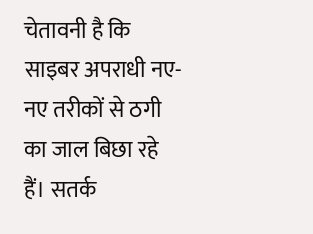चेतावनी है कि साइबर अपराधी नए-नए तरीकों से ठगी का जाल बिछा रहे हैं। सतर्क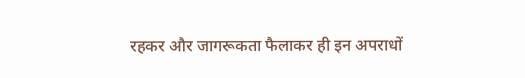रहकर और जागरूकता फैलाकर ही इन अपराधों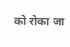को रोका जा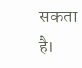सकता है।